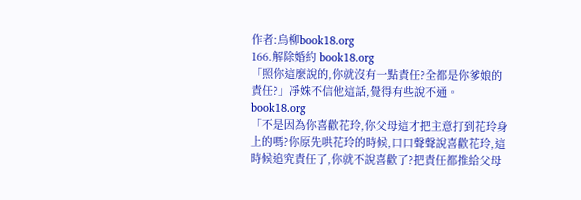作者:烏柳book18.org
166.解除婚約 book18.org
「照你這麼說的,你就沒有一點責任?全都是你爹娘的責任?」凈姝不信他這話,覺得有些說不通。 book18.org
「不是因為你喜歡花玲,你父母這才把主意打到花玲身上的嗎?你原先哄花玲的時候,口口聲聲說喜歡花玲,這時候追究責任了,你就不說喜歡了?把責任都推給父母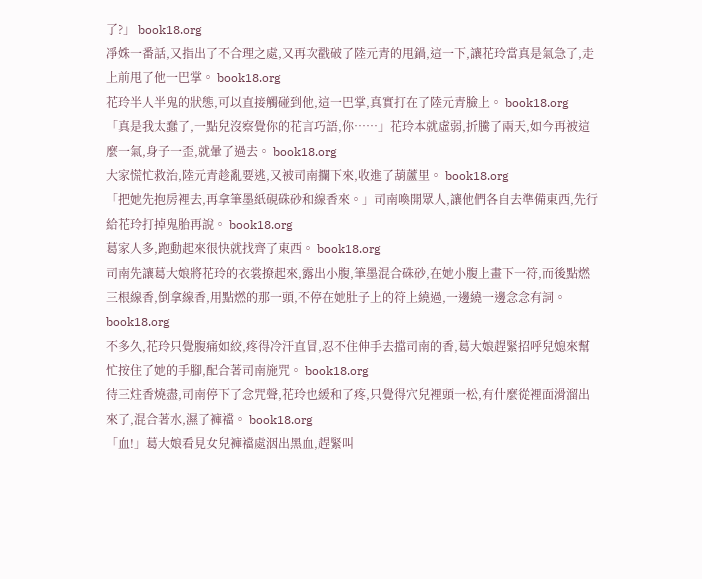了?」 book18.org
凈姝一番話,又指出了不合理之處,又再次戳破了陸元青的甩鍋,這一下,讓花玲當真是氣急了,走上前甩了他一巴掌。 book18.org
花玲半人半鬼的狀態,可以直接觸碰到他,這一巴掌,真實打在了陸元青臉上。 book18.org
「真是我太蠢了,一點兒沒察覺你的花言巧語,你……」花玲本就虛弱,折騰了兩天,如今再被這麼一氣,身子一歪,就暈了過去。 book18.org
大家慌忙救治,陸元青趁亂要逃,又被司南攔下來,收進了葫蘆里。 book18.org
「把她先抱房裡去,再拿筆墨紙硯硃砂和線香來。」司南喚開眾人,讓他們各自去準備東西,先行給花玲打掉鬼胎再說。 book18.org
葛家人多,跑動起來很快就找齊了東西。 book18.org
司南先讓葛大娘將花玲的衣裳撩起來,露出小腹,筆墨混合硃砂,在她小腹上畫下一符,而後點燃三根線香,倒拿線香,用點燃的那一頭,不停在她肚子上的符上繞過,一邊繞一邊念念有詞。 book18.org
不多久,花玲只覺腹痛如絞,疼得冷汗直冒,忍不住伸手去擋司南的香,葛大娘趕緊招呼兒媳來幫忙按住了她的手腳,配合著司南施咒。 book18.org
待三炷香燒盡,司南停下了念咒聲,花玲也緩和了疼,只覺得穴兒裡頭一松,有什麼從裡面滑溜出來了,混合著水,濕了褲襠。 book18.org
「血!」葛大娘看見女兒褲襠處洇出黑血,趕緊叫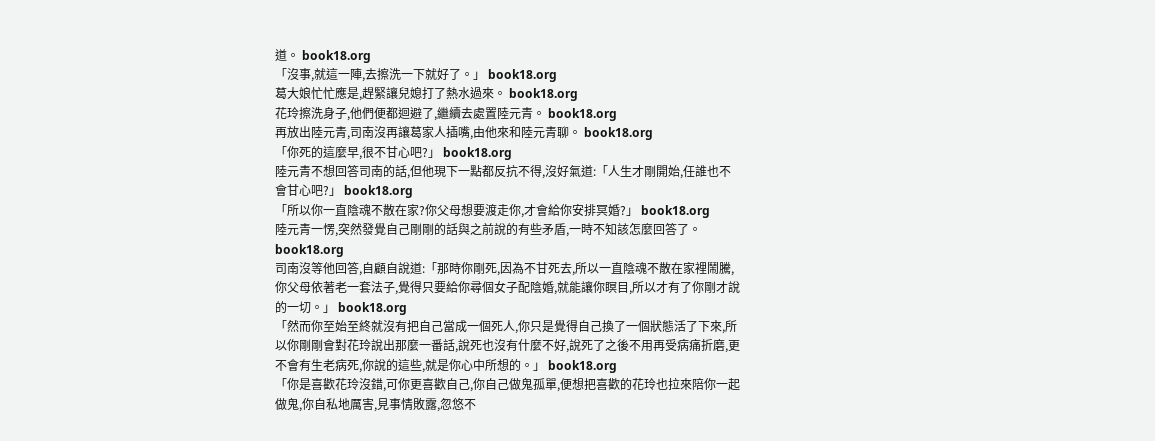道。 book18.org
「沒事,就這一陣,去擦洗一下就好了。」 book18.org
葛大娘忙忙應是,趕緊讓兒媳打了熱水過來。 book18.org
花玲擦洗身子,他們便都迴避了,繼續去處置陸元青。 book18.org
再放出陸元青,司南沒再讓葛家人插嘴,由他來和陸元青聊。 book18.org
「你死的這麼早,很不甘心吧?」 book18.org
陸元青不想回答司南的話,但他現下一點都反抗不得,沒好氣道:「人生才剛開始,任誰也不會甘心吧?」 book18.org
「所以你一直陰魂不散在家?你父母想要渡走你,才會給你安排冥婚?」 book18.org
陸元青一愣,突然發覺自己剛剛的話與之前說的有些矛盾,一時不知該怎麼回答了。 book18.org
司南沒等他回答,自顧自說道:「那時你剛死,因為不甘死去,所以一直陰魂不散在家裡鬧騰,你父母依著老一套法子,覺得只要給你尋個女子配陰婚,就能讓你瞑目,所以才有了你剛才說的一切。」 book18.org
「然而你至始至終就沒有把自己當成一個死人,你只是覺得自己換了一個狀態活了下來,所以你剛剛會對花玲說出那麼一番話,說死也沒有什麼不好,說死了之後不用再受病痛折磨,更不會有生老病死,你說的這些,就是你心中所想的。」 book18.org
「你是喜歡花玲沒錯,可你更喜歡自己,你自己做鬼孤單,便想把喜歡的花玲也拉來陪你一起做鬼,你自私地厲害,見事情敗露,忽悠不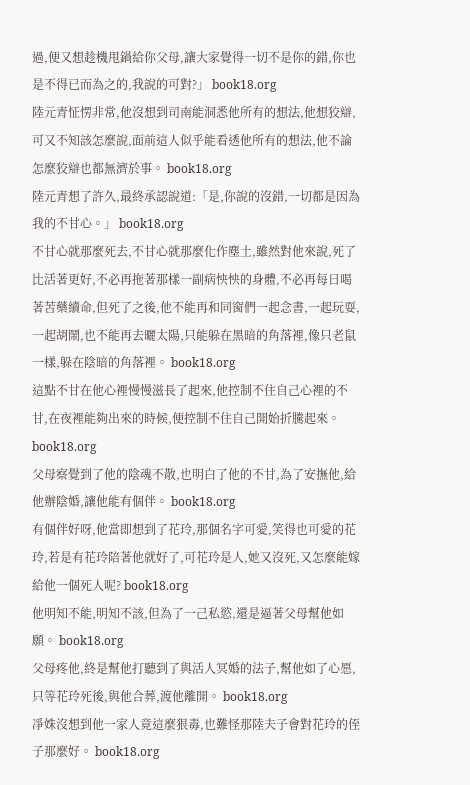過,便又想趁機甩鍋給你父母,讓大家覺得一切不是你的錯,你也是不得已而為之的,我說的可對?」 book18.org
陸元青怔愣非常,他沒想到司南能洞悉他所有的想法,他想狡辯,可又不知該怎麼說,面前這人似乎能看透他所有的想法,他不論怎麼狡辯也都無濟於事。 book18.org
陸元青想了許久,最終承認說道:「是,你說的沒錯,一切都是因為我的不甘心。」 book18.org
不甘心就那麼死去,不甘心就那麼化作塵土,雖然對他來說,死了比活著更好,不必再拖著那樣一副病怏怏的身體,不必再每日喝著苦藥續命,但死了之後,他不能再和同窗們一起念書,一起玩耍,一起胡鬧,也不能再去曬太陽,只能躲在黑暗的角落裡,像只老鼠一樣,躲在陰暗的角落裡。 book18.org
這點不甘在他心裡慢慢滋長了起來,他控制不住自己心裡的不甘,在夜裡能夠出來的時候,便控制不住自己開始折騰起來。 book18.org
父母察覺到了他的陰魂不散,也明白了他的不甘,為了安撫他,給他辦陰婚,讓他能有個伴。 book18.org
有個伴好呀,他當即想到了花玲,那個名字可愛,笑得也可愛的花玲,若是有花玲陪著他就好了,可花玲是人,她又沒死,又怎麼能嫁給他一個死人呢? book18.org
他明知不能,明知不該,但為了一己私慾,還是逼著父母幫他如願。 book18.org
父母疼他,終是幫他打聽到了與活人冥婚的法子,幫他如了心愿,只等花玲死後,與他合葬,渡他離開。 book18.org
凈姝沒想到他一家人竟這麼狠毒,也難怪那陸夫子會對花玲的侄子那麼好。 book18.org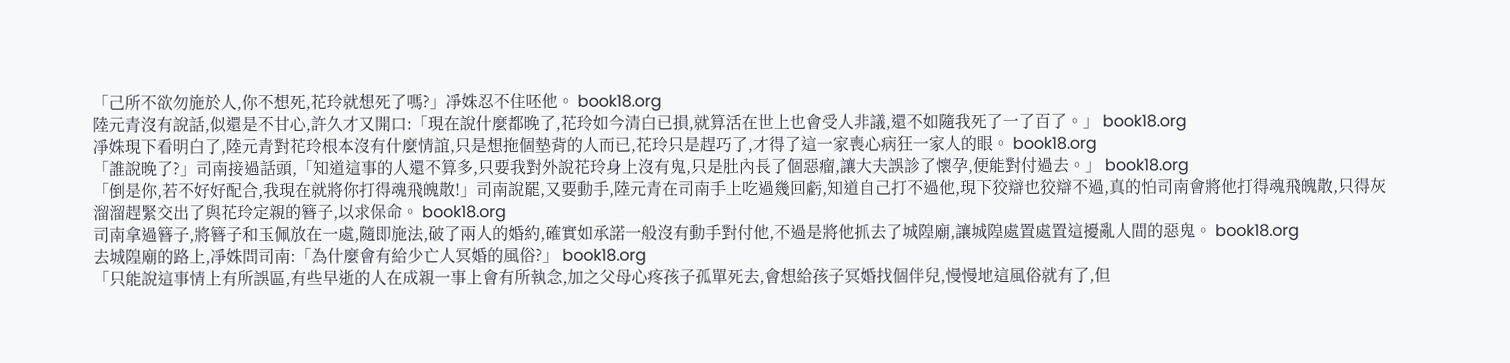「己所不欲勿施於人,你不想死,花玲就想死了嗎?」凈姝忍不住呸他。 book18.org
陸元青沒有說話,似還是不甘心,許久才又開口:「現在說什麼都晚了,花玲如今清白已損,就算活在世上也會受人非議,還不如隨我死了一了百了。」 book18.org
凈姝現下看明白了,陸元青對花玲根本沒有什麼情誼,只是想拖個墊背的人而已,花玲只是趕巧了,才得了這一家喪心病狂一家人的眼。 book18.org
「誰說晚了?」司南接過話頭,「知道這事的人還不算多,只要我對外說花玲身上沒有鬼,只是肚內長了個惡瘤,讓大夫誤診了懷孕,便能對付過去。」 book18.org
「倒是你,若不好好配合,我現在就將你打得魂飛魄散!」司南說罷,又要動手,陸元青在司南手上吃過幾回虧,知道自己打不過他,現下狡辯也狡辯不過,真的怕司南會將他打得魂飛魄散,只得灰溜溜趕緊交出了與花玲定親的簪子,以求保命。 book18.org
司南拿過簪子,將簪子和玉佩放在一處,隨即施法,破了兩人的婚約,確實如承諾一般沒有動手對付他,不過是將他抓去了城隍廟,讓城隍處置處置這擾亂人間的惡鬼。 book18.org
去城隍廟的路上,凈姝問司南:「為什麼會有給少亡人冥婚的風俗?」 book18.org
「只能說這事情上有所誤區,有些早逝的人在成親一事上會有所執念,加之父母心疼孩子孤單死去,會想給孩子冥婚找個伴兒,慢慢地這風俗就有了,但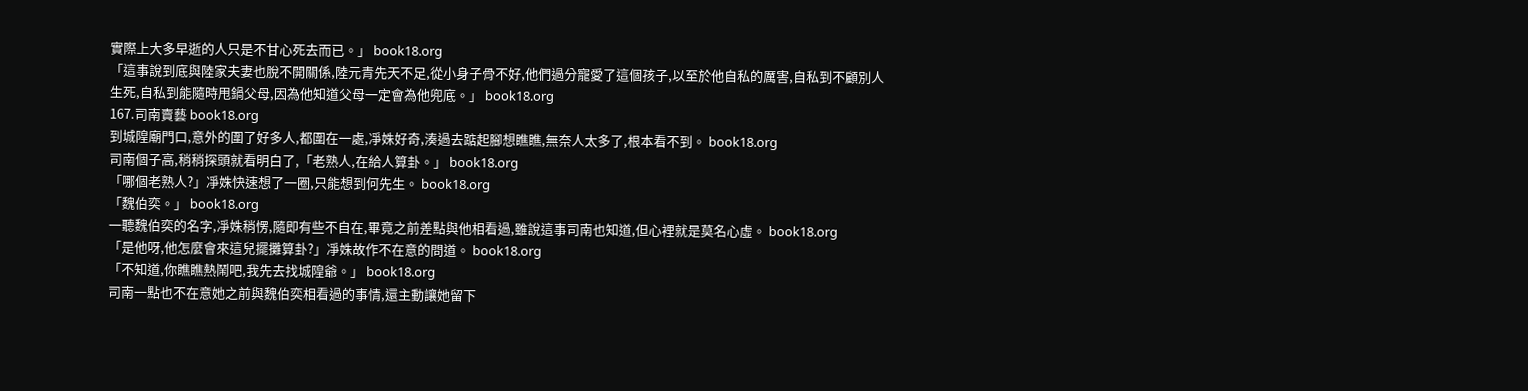實際上大多早逝的人只是不甘心死去而已。」 book18.org
「這事說到底與陸家夫妻也脫不開關係,陸元青先天不足,從小身子骨不好,他們過分寵愛了這個孩子,以至於他自私的厲害,自私到不顧別人生死,自私到能隨時甩鍋父母,因為他知道父母一定會為他兜底。」 book18.org
167.司南賣藝 book18.org
到城隍廟門口,意外的圍了好多人,都圍在一處,凈姝好奇,湊過去踮起腳想瞧瞧,無奈人太多了,根本看不到。 book18.org
司南個子高,稍稍探頭就看明白了,「老熟人,在給人算卦。」 book18.org
「哪個老熟人?」凈姝快速想了一圈,只能想到何先生。 book18.org
「魏伯奕。」 book18.org
一聽魏伯奕的名字,凈姝稍愣,隨即有些不自在,畢竟之前差點與他相看過,雖說這事司南也知道,但心裡就是莫名心虛。 book18.org
「是他呀,他怎麼會來這兒擺攤算卦?」凈姝故作不在意的問道。 book18.org
「不知道,你瞧瞧熱鬧吧,我先去找城隍爺。」 book18.org
司南一點也不在意她之前與魏伯奕相看過的事情,還主動讓她留下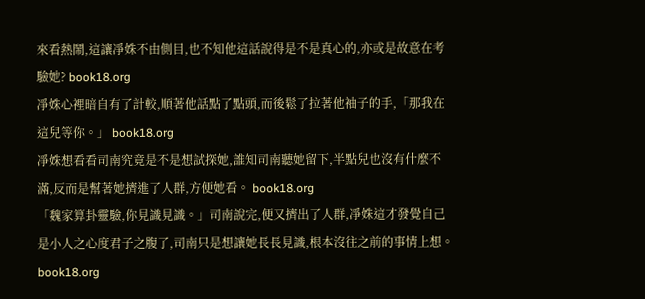來看熱鬧,這讓凈姝不由側目,也不知他這話說得是不是真心的,亦或是故意在考驗她? book18.org
凈姝心裡暗自有了計較,順著他話點了點頭,而後鬆了拉著他袖子的手,「那我在這兒等你。」 book18.org
凈姝想看看司南究竟是不是想試探她,誰知司南聽她留下,半點兒也沒有什麼不滿,反而是幫著她擠進了人群,方便她看。 book18.org
「魏家算卦靈驗,你見識見識。」司南說完,便又擠出了人群,凈姝這才發覺自己是小人之心度君子之腹了,司南只是想讓她長長見識,根本沒往之前的事情上想。 book18.org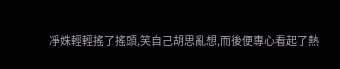凈姝輕輕搖了搖頭,笑自己胡思亂想,而後便專心看起了熱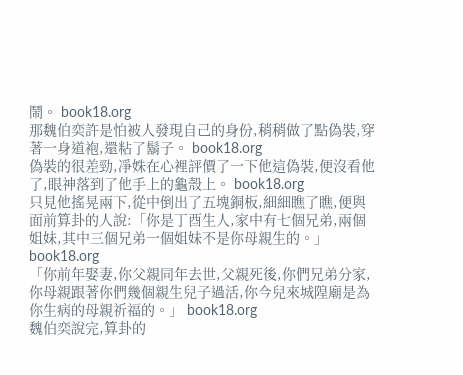鬧。 book18.org
那魏伯奕許是怕被人發現自己的身份,稍稍做了點偽裝,穿著一身道袍,還粘了鬍子。 book18.org
偽裝的很差勁,凈姝在心裡評價了一下他這偽裝,便沒看他了,眼神落到了他手上的龜殼上。 book18.org
只見他搖晃兩下,從中倒出了五塊銅板,細細瞧了瞧,便與面前算卦的人說:「你是丁酉生人,家中有七個兄弟,兩個姐妹,其中三個兄弟一個姐妹不是你母親生的。」 book18.org
「你前年娶妻,你父親同年去世,父親死後,你們兄弟分家,你母親跟著你們幾個親生兒子過活,你今兒來城隍廟是為你生病的母親祈福的。」 book18.org
魏伯奕說完,算卦的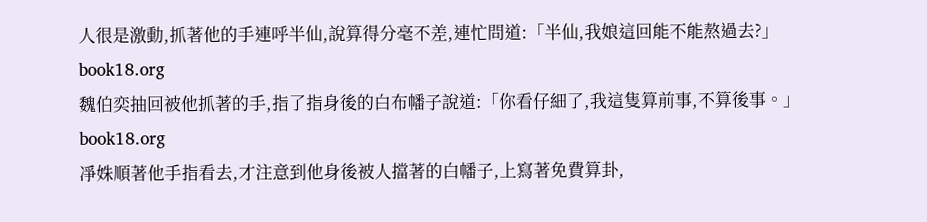人很是激動,抓著他的手連呼半仙,說算得分毫不差,連忙問道:「半仙,我娘這回能不能熬過去?」 book18.org
魏伯奕抽回被他抓著的手,指了指身後的白布幡子說道:「你看仔細了,我這隻算前事,不算後事。」 book18.org
凈姝順著他手指看去,才注意到他身後被人擋著的白幡子,上寫著免費算卦,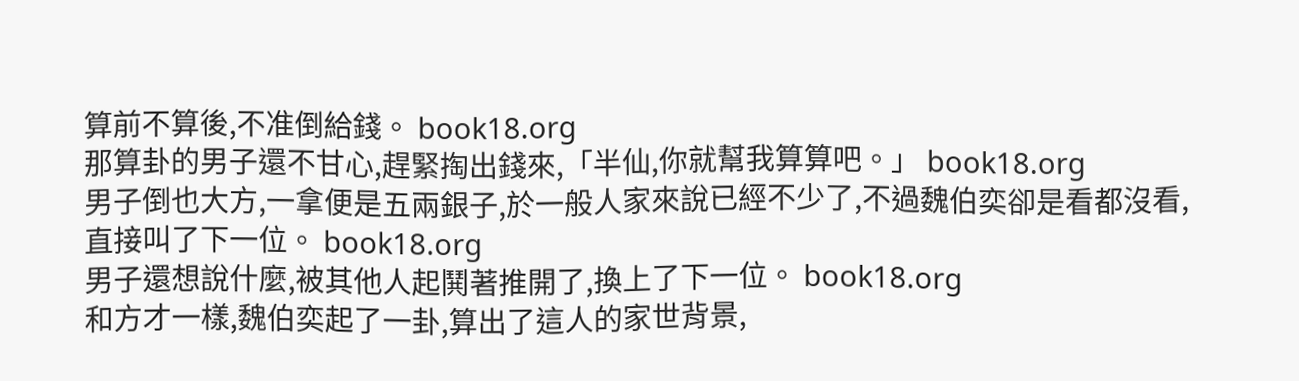算前不算後,不准倒給錢。 book18.org
那算卦的男子還不甘心,趕緊掏出錢來,「半仙,你就幫我算算吧。」 book18.org
男子倒也大方,一拿便是五兩銀子,於一般人家來說已經不少了,不過魏伯奕卻是看都沒看,直接叫了下一位。 book18.org
男子還想說什麼,被其他人起鬨著推開了,換上了下一位。 book18.org
和方才一樣,魏伯奕起了一卦,算出了這人的家世背景,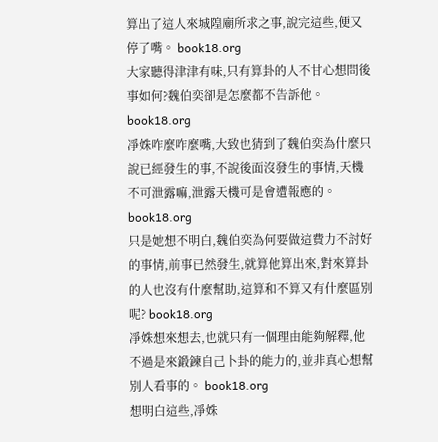算出了這人來城隍廟所求之事,說完這些,便又停了嘴。 book18.org
大家聽得津津有味,只有算卦的人不甘心想問後事如何?魏伯奕卻是怎麼都不告訴他。 book18.org
凈姝咋麼咋麼嘴,大致也猜到了魏伯奕為什麼只說已經發生的事,不說後面沒發生的事情,天機不可泄露嘛,泄露天機可是會遭報應的。 book18.org
只是她想不明白,魏伯奕為何要做這費力不討好的事情,前事已然發生,就算他算出來,對來算卦的人也沒有什麼幫助,這算和不算又有什麼區別呢? book18.org
凈姝想來想去,也就只有一個理由能夠解釋,他不過是來鍛鍊自己卜卦的能力的,並非真心想幫別人看事的。 book18.org
想明白這些,凈姝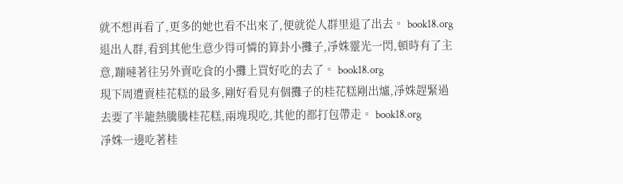就不想再看了,更多的她也看不出來了,便就從人群里退了出去。 book18.org
退出人群,看到其他生意少得可憐的算卦小攤子,凈姝靈光一閃,頓時有了主意,蹦噠著往另外賣吃食的小攤上買好吃的去了。 book18.org
現下周遭賣桂花糕的最多,剛好看見有個攤子的桂花糕剛出爐,凈姝趕緊過去要了半籠熱騰騰桂花糕,兩塊現吃,其他的都打包帶走。 book18.org
凈姝一邊吃著桂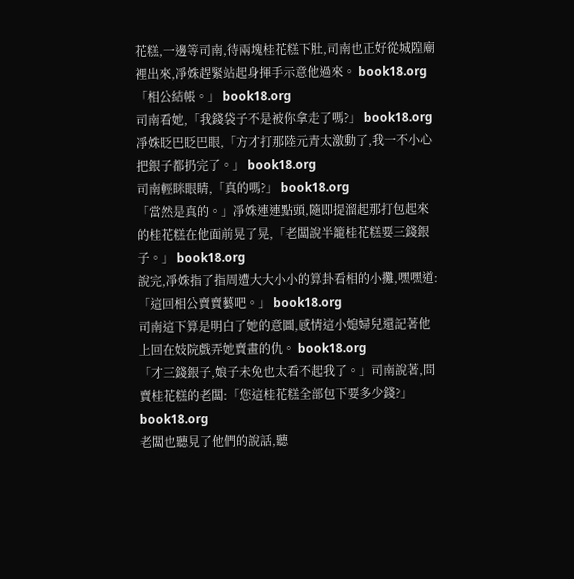花糕,一邊等司南,待兩塊桂花糕下肚,司南也正好從城隍廟裡出來,凈姝趕緊站起身揮手示意他過來。 book18.org
「相公結帳。」 book18.org
司南看她,「我錢袋子不是被你拿走了嗎?」 book18.org
凈姝眨巴眨巴眼,「方才打那陸元青太激動了,我一不小心把銀子都扔完了。」 book18.org
司南輕眯眼睛,「真的嗎?」 book18.org
「當然是真的。」凈姝連連點頭,隨即提溜起那打包起來的桂花糕在他面前晃了晃,「老闆說半籠桂花糕要三錢銀子。」 book18.org
說完,凈姝指了指周遭大大小小的算卦看相的小攤,嘿嘿道:「這回相公賣賣藝吧。」 book18.org
司南這下算是明白了她的意圖,感情這小媳婦兒還記著他上回在妓院戲弄她賣畫的仇。 book18.org
「才三錢銀子,娘子未免也太看不起我了。」司南說著,問賣桂花糕的老闆:「您這桂花糕全部包下要多少錢?」 book18.org
老闆也聽見了他們的說話,聽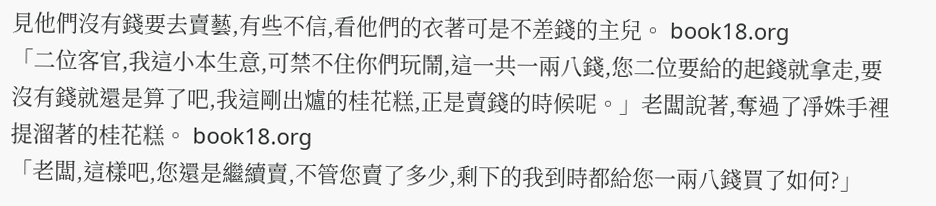見他們沒有錢要去賣藝,有些不信,看他們的衣著可是不差錢的主兒。 book18.org
「二位客官,我這小本生意,可禁不住你們玩鬧,這一共一兩八錢,您二位要給的起錢就拿走,要沒有錢就還是算了吧,我這剛出爐的桂花糕,正是賣錢的時候呢。」老闆說著,奪過了凈姝手裡提溜著的桂花糕。 book18.org
「老闆,這樣吧,您還是繼續賣,不管您賣了多少,剩下的我到時都給您一兩八錢買了如何?」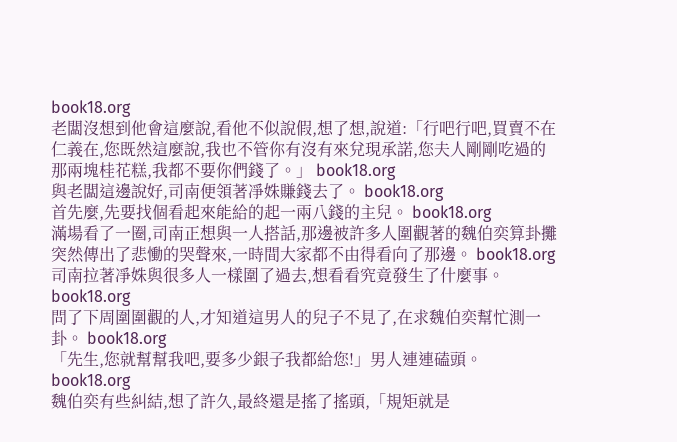book18.org
老闆沒想到他會這麼說,看他不似說假,想了想,說道:「行吧行吧,買賣不在仁義在,您既然這麼說,我也不管你有沒有來兌現承諾,您夫人剛剛吃過的那兩塊桂花糕,我都不要你們錢了。」 book18.org
與老闆這邊說好,司南便領著凈姝賺錢去了。 book18.org
首先麼,先要找個看起來能給的起一兩八錢的主兒。 book18.org
滿場看了一圈,司南正想與一人搭話,那邊被許多人圍觀著的魏伯奕算卦攤突然傳出了悲慟的哭聲來,一時間大家都不由得看向了那邊。 book18.org
司南拉著凈姝與很多人一樣圍了過去,想看看究竟發生了什麼事。 book18.org
問了下周圍圍觀的人,才知道這男人的兒子不見了,在求魏伯奕幫忙測一卦。 book18.org
「先生,您就幫幫我吧,要多少銀子我都給您!」男人連連磕頭。 book18.org
魏伯奕有些糾結,想了許久,最終還是搖了搖頭,「規矩就是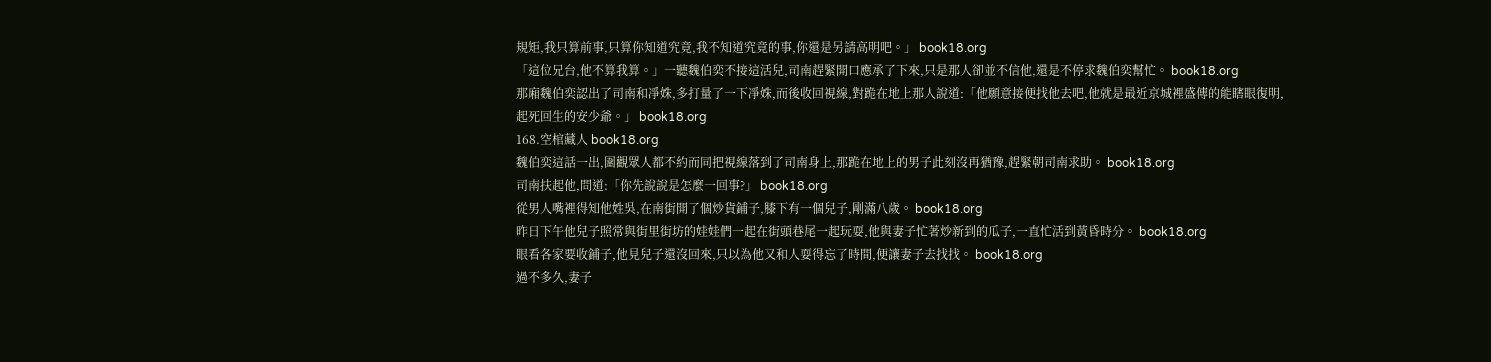規矩,我只算前事,只算你知道究竟,我不知道究竟的事,你還是另請高明吧。」 book18.org
「這位兄台,他不算我算。」一聽魏伯奕不接這活兒,司南趕緊開口應承了下來,只是那人卻並不信他,還是不停求魏伯奕幫忙。 book18.org
那廂魏伯奕認出了司南和凈姝,多打量了一下凈姝,而後收回視線,對跪在地上那人說道:「他願意接便找他去吧,他就是最近京城裡盛傳的能瞎眼復明,起死回生的安少爺。」 book18.org
168.空棺藏人 book18.org
魏伯奕這話一出,圍觀眾人都不約而同把視線落到了司南身上,那跪在地上的男子此刻沒再猶豫,趕緊朝司南求助。 book18.org
司南扶起他,問道:「你先說說是怎麼一回事?」 book18.org
從男人嘴裡得知他姓吳,在南街開了個炒貨鋪子,膝下有一個兒子,剛滿八歲。 book18.org
昨日下午他兒子照常與街里街坊的娃娃們一起在街頭巷尾一起玩耍,他與妻子忙著炒新到的瓜子,一直忙活到黃昏時分。 book18.org
眼看各家要收鋪子,他見兒子還沒回來,只以為他又和人耍得忘了時間,便讓妻子去找找。 book18.org
過不多久,妻子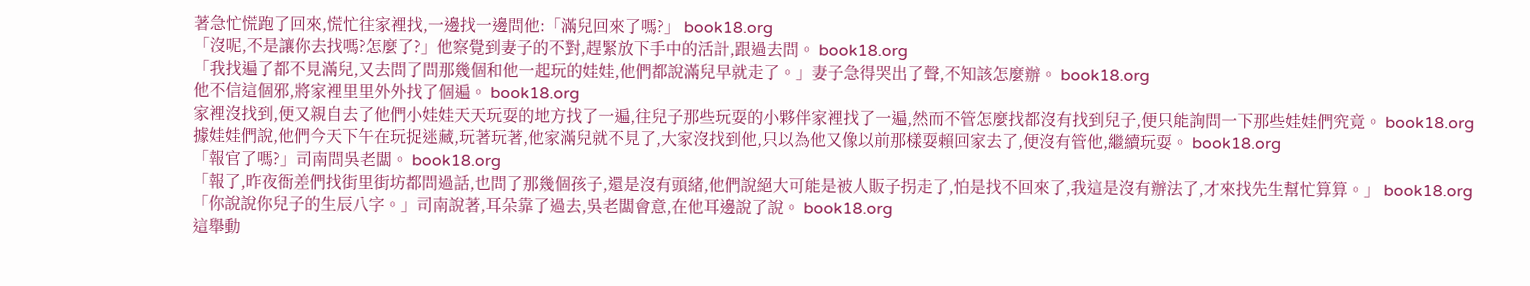著急忙慌跑了回來,慌忙往家裡找,一邊找一邊問他:「滿兒回來了嗎?」 book18.org
「沒呢,不是讓你去找嗎?怎麼了?」他察覺到妻子的不對,趕緊放下手中的活計,跟過去問。 book18.org
「我找遍了都不見滿兒,又去問了問那幾個和他一起玩的娃娃,他們都說滿兒早就走了。」妻子急得哭出了聲,不知該怎麼辦。 book18.org
他不信這個邪,將家裡里里外外找了個遍。 book18.org
家裡沒找到,便又親自去了他們小娃娃天天玩耍的地方找了一遍,往兒子那些玩耍的小夥伴家裡找了一遍,然而不管怎麼找都沒有找到兒子,便只能詢問一下那些娃娃們究竟。 book18.org
據娃娃們說,他們今天下午在玩捉迷藏,玩著玩著,他家滿兒就不見了,大家沒找到他,只以為他又像以前那樣耍賴回家去了,便沒有管他,繼續玩耍。 book18.org
「報官了嗎?」司南問吳老闆。 book18.org
「報了,昨夜衙差們找街里街坊都問過話,也問了那幾個孩子,還是沒有頭緒,他們說絕大可能是被人販子拐走了,怕是找不回來了,我這是沒有辦法了,才來找先生幫忙算算。」 book18.org
「你說說你兒子的生辰八字。」司南說著,耳朵靠了過去,吳老闆會意,在他耳邊說了說。 book18.org
這舉動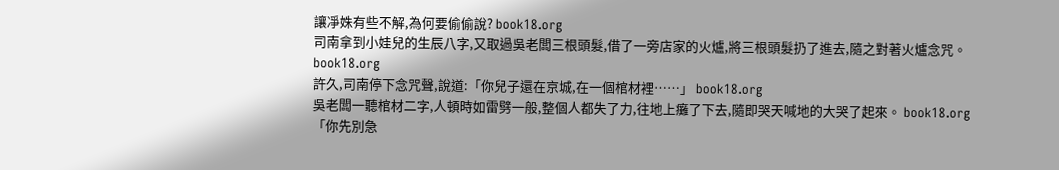讓凈姝有些不解,為何要偷偷說? book18.org
司南拿到小娃兒的生辰八字,又取過吳老闆三根頭髮,借了一旁店家的火爐,將三根頭髮扔了進去,隨之對著火爐念咒。 book18.org
許久,司南停下念咒聲,說道:「你兒子還在京城,在一個棺材裡……」 book18.org
吳老闆一聽棺材二字,人頓時如雷劈一般,整個人都失了力,往地上癱了下去,隨即哭天喊地的大哭了起來。 book18.org
「你先別急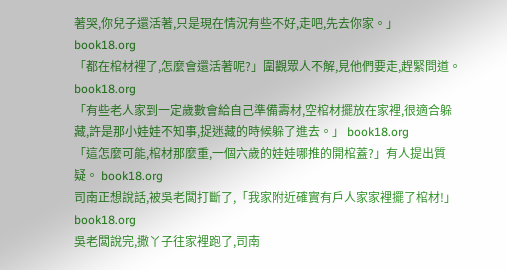著哭,你兒子還活著,只是現在情況有些不好,走吧,先去你家。」 book18.org
「都在棺材裡了,怎麼會還活著呢?」圍觀眾人不解,見他們要走,趕緊問道。 book18.org
「有些老人家到一定歲數會給自己準備壽材,空棺材擺放在家裡,很適合躲藏,許是那小娃娃不知事,捉迷藏的時候躲了進去。」 book18.org
「這怎麼可能,棺材那麼重,一個六歲的娃娃哪推的開棺蓋?」有人提出質疑。 book18.org
司南正想說話,被吳老闆打斷了,「我家附近確實有戶人家家裡擺了棺材!」 book18.org
吳老闆說完,撒丫子往家裡跑了,司南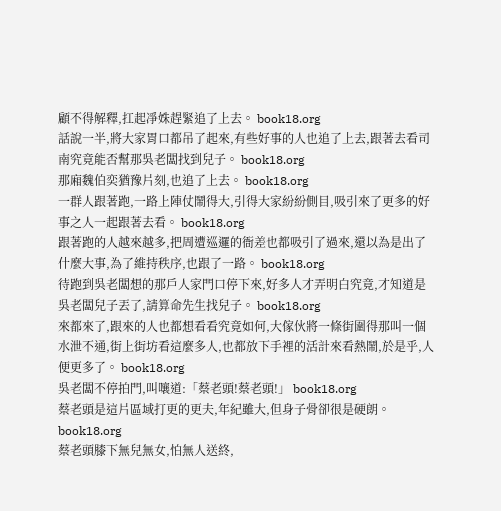顧不得解釋,扛起凈姝趕緊追了上去。 book18.org
話說一半,將大家胃口都吊了起來,有些好事的人也追了上去,跟著去看司南究竟能否幫那吳老闆找到兒子。 book18.org
那廂魏伯奕猶豫片刻,也追了上去。 book18.org
一群人跟著跑,一路上陣仗鬧得大,引得大家紛紛側目,吸引來了更多的好事之人一起跟著去看。 book18.org
跟著跑的人越來越多,把周遭巡邏的衙差也都吸引了過來,還以為是出了什麼大事,為了維持秩序,也跟了一路。 book18.org
待跑到吳老闆想的那戶人家門口停下來,好多人才弄明白究竟,才知道是吳老闆兒子丟了,請算命先生找兒子。 book18.org
來都來了,跟來的人也都想看看究竟如何,大傢伙將一條街圍得那叫一個水泄不通,街上街坊看這麼多人,也都放下手裡的活計來看熱鬧,於是乎,人便更多了。 book18.org
吳老闆不停拍門,叫嚷道:「蔡老頭!蔡老頭!」 book18.org
蔡老頭是這片區域打更的更夫,年紀雖大,但身子骨卻很是硬朗。 book18.org
蔡老頭膝下無兒無女,怕無人送終,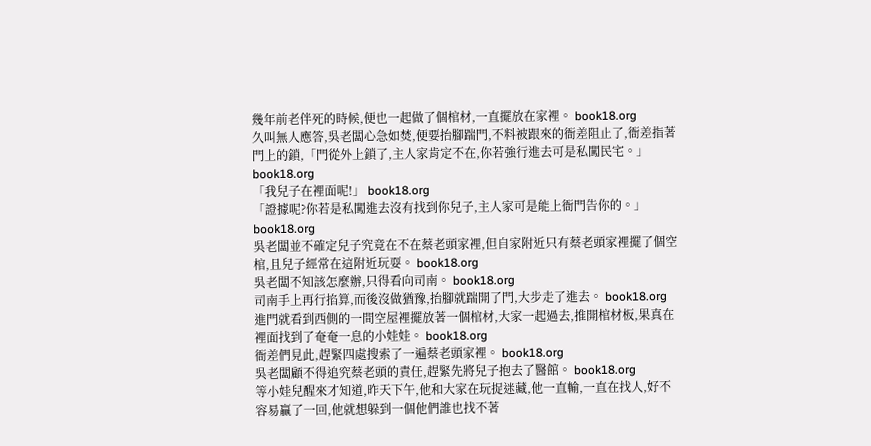幾年前老伴死的時候,便也一起做了個棺材,一直擺放在家裡。 book18.org
久叫無人應答,吳老闆心急如焚,便要抬腳踹門,不料被跟來的衙差阻止了,衙差指著門上的鎖,「門從外上鎖了,主人家肯定不在,你若強行進去可是私闖民宅。」 book18.org
「我兒子在裡面呢!」 book18.org
「證據呢?你若是私闖進去沒有找到你兒子,主人家可是能上衙門告你的。」 book18.org
吳老闆並不確定兒子究竟在不在蔡老頭家裡,但自家附近只有蔡老頭家裡擺了個空棺,且兒子經常在這附近玩耍。 book18.org
吳老闆不知該怎麼辦,只得看向司南。 book18.org
司南手上再行掐算,而後沒做猶豫,抬腳就踹開了門,大步走了進去。 book18.org
進門就看到西側的一間空屋裡擺放著一個棺材,大家一起過去,推開棺材板,果真在裡面找到了奄奄一息的小娃娃。 book18.org
衙差們見此,趕緊四處搜索了一遍蔡老頭家裡。 book18.org
吳老闆顧不得追究蔡老頭的責任,趕緊先將兒子抱去了醫館。 book18.org
等小娃兒醒來才知道,昨天下午,他和大家在玩捉迷藏,他一直輸,一直在找人,好不容易贏了一回,他就想躲到一個他們誰也找不著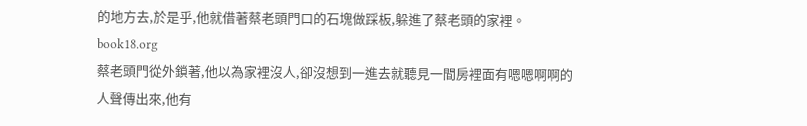的地方去,於是乎,他就借著蔡老頭門口的石塊做踩板,躲進了蔡老頭的家裡。 book18.org
蔡老頭門從外鎖著,他以為家裡沒人,卻沒想到一進去就聽見一間房裡面有嗯嗯啊啊的人聲傳出來,他有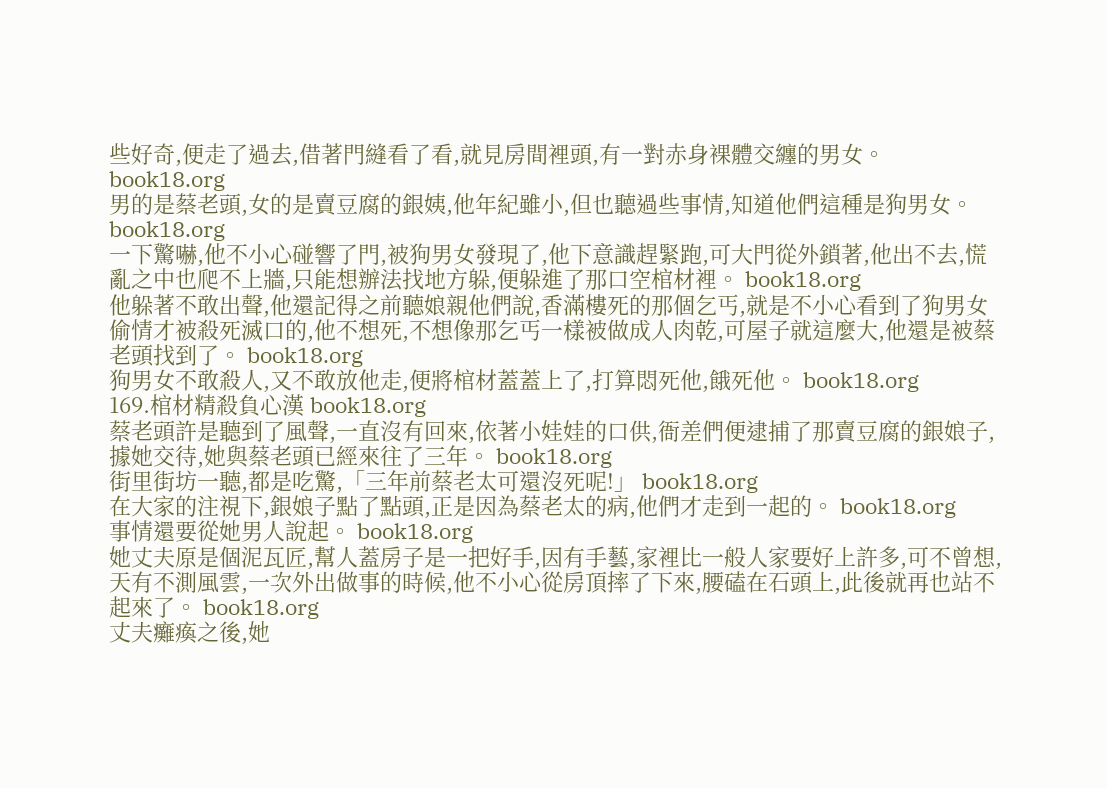些好奇,便走了過去,借著門縫看了看,就見房間裡頭,有一對赤身裸體交纏的男女。 book18.org
男的是蔡老頭,女的是賣豆腐的銀姨,他年紀雖小,但也聽過些事情,知道他們這種是狗男女。 book18.org
一下驚嚇,他不小心碰響了門,被狗男女發現了,他下意識趕緊跑,可大門從外鎖著,他出不去,慌亂之中也爬不上牆,只能想辦法找地方躲,便躲進了那口空棺材裡。 book18.org
他躲著不敢出聲,他還記得之前聽娘親他們說,香滿樓死的那個乞丐,就是不小心看到了狗男女偷情才被殺死滅口的,他不想死,不想像那乞丐一樣被做成人肉乾,可屋子就這麼大,他還是被蔡老頭找到了。 book18.org
狗男女不敢殺人,又不敢放他走,便將棺材蓋蓋上了,打算悶死他,餓死他。 book18.org
169.棺材精殺負心漢 book18.org
蔡老頭許是聽到了風聲,一直沒有回來,依著小娃娃的口供,衙差們便逮捕了那賣豆腐的銀娘子,據她交待,她與蔡老頭已經來往了三年。 book18.org
街里街坊一聽,都是吃驚,「三年前蔡老太可還沒死呢!」 book18.org
在大家的注視下,銀娘子點了點頭,正是因為蔡老太的病,他們才走到一起的。 book18.org
事情還要從她男人說起。 book18.org
她丈夫原是個泥瓦匠,幫人蓋房子是一把好手,因有手藝,家裡比一般人家要好上許多,可不曾想,天有不測風雲,一次外出做事的時候,他不小心從房頂摔了下來,腰磕在石頭上,此後就再也站不起來了。 book18.org
丈夫癱瘓之後,她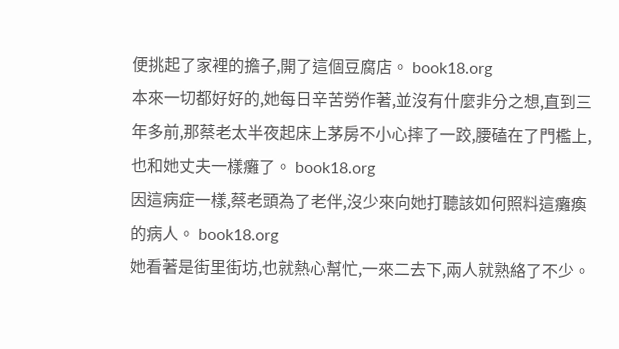便挑起了家裡的擔子,開了這個豆腐店。 book18.org
本來一切都好好的,她每日辛苦勞作著,並沒有什麼非分之想,直到三年多前,那蔡老太半夜起床上茅房不小心摔了一跤,腰磕在了門檻上,也和她丈夫一樣癱了。 book18.org
因這病症一樣,蔡老頭為了老伴,沒少來向她打聽該如何照料這癱瘓的病人。 book18.org
她看著是街里街坊,也就熱心幫忙,一來二去下,兩人就熟絡了不少。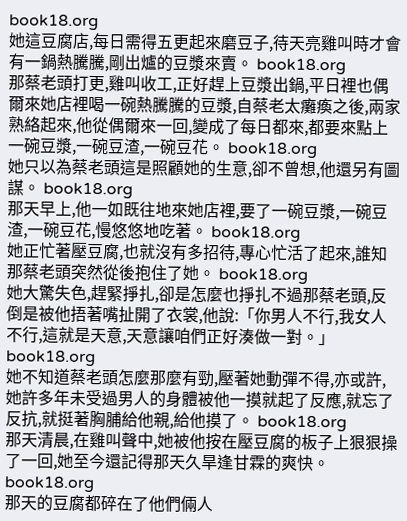book18.org
她這豆腐店,每日需得五更起來磨豆子,待天亮雞叫時才會有一鍋熱騰騰,剛出爐的豆漿來賣。 book18.org
那蔡老頭打更,雞叫收工,正好趕上豆漿出鍋,平日裡也偶爾來她店裡喝一碗熱騰騰的豆漿,自蔡老太癱瘓之後,兩家熟絡起來,他從偶爾來一回,變成了每日都來,都要來點上一碗豆漿,一碗豆渣,一碗豆花。 book18.org
她只以為蔡老頭這是照顧她的生意,卻不曾想,他還另有圖謀。 book18.org
那天早上,他一如既往地來她店裡,要了一碗豆漿,一碗豆渣,一碗豆花,慢悠悠地吃著。 book18.org
她正忙著壓豆腐,也就沒有多招待,專心忙活了起來,誰知那蔡老頭突然從後抱住了她。 book18.org
她大驚失色,趕緊掙扎,卻是怎麼也掙扎不過那蔡老頭,反倒是被他捂著嘴扯開了衣裳,他說:「你男人不行,我女人不行,這就是天意,天意讓咱們正好湊做一對。」 book18.org
她不知道蔡老頭怎麼那麼有勁,壓著她動彈不得,亦或許,她許多年未受過男人的身體被他一摸就起了反應,就忘了反抗,就挺著胸脯給他親,給他摸了。 book18.org
那天清晨,在雞叫聲中,她被他按在壓豆腐的板子上狠狠操了一回,她至今還記得那天久旱逢甘霖的爽快。 book18.org
那天的豆腐都碎在了他們倆人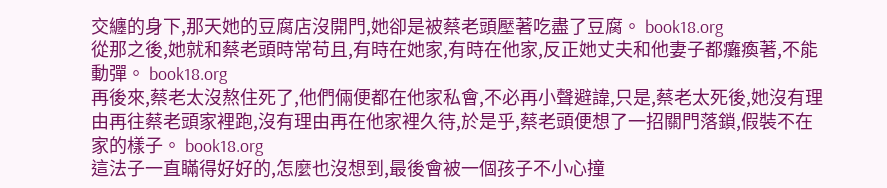交纏的身下,那天她的豆腐店沒開門,她卻是被蔡老頭壓著吃盡了豆腐。 book18.org
從那之後,她就和蔡老頭時常苟且,有時在她家,有時在他家,反正她丈夫和他妻子都癱瘓著,不能動彈。 book18.org
再後來,蔡老太沒熬住死了,他們倆便都在他家私會,不必再小聲避諱,只是,蔡老太死後,她沒有理由再往蔡老頭家裡跑,沒有理由再在他家裡久待,於是乎,蔡老頭便想了一招關門落鎖,假裝不在家的樣子。 book18.org
這法子一直瞞得好好的,怎麼也沒想到,最後會被一個孩子不小心撞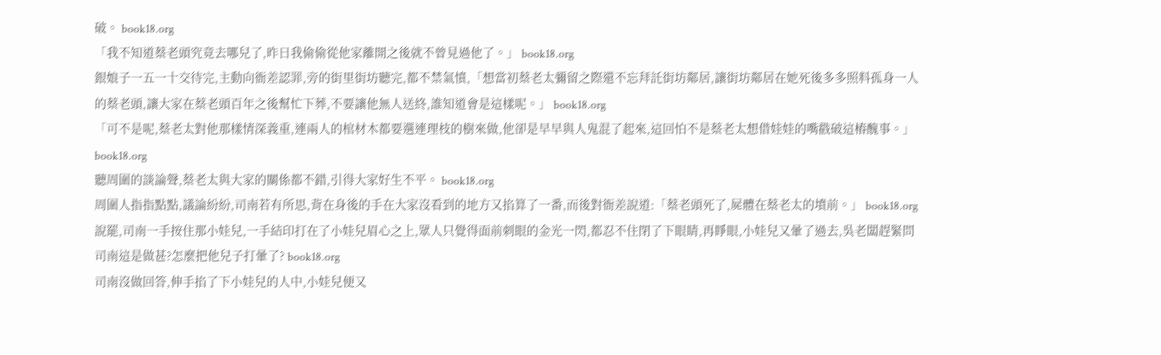破。 book18.org
「我不知道蔡老頭究竟去哪兒了,昨日我偷偷從他家離開之後就不曾見過他了。」 book18.org
銀娘子一五一十交待完,主動向衙差認罪,旁的街里街坊聽完,都不禁氣憤,「想當初蔡老太彌留之際還不忘拜託街坊鄰居,讓街坊鄰居在她死後多多照料孤身一人的蔡老頭,讓大家在蔡老頭百年之後幫忙下葬,不要讓他無人送終,誰知道會是這樣呢。」 book18.org
「可不是呢,蔡老太對他那樣情深義重,連兩人的棺材木都要選連理枝的樹來做,他卻是早早與人鬼混了起來,這回怕不是蔡老太想借娃娃的嘴戳破這樁醜事。」 book18.org
聽周圍的談論聲,蔡老太與大家的關係都不錯,引得大家好生不平。 book18.org
周圍人指指點點,議論紛紛,司南若有所思,背在身後的手在大家沒看到的地方又掐算了一番,而後對衙差說道:「蔡老頭死了,屍體在蔡老太的墳前。」 book18.org
說罷,司南一手按住那小娃兒,一手結印打在了小娃兒眉心之上,眾人只覺得面前刺眼的金光一閃,都忍不住閉了下眼睛,再睜眼,小娃兒又暈了過去,吳老闆趕緊問司南這是做甚?怎麼把他兒子打暈了? book18.org
司南沒做回答,伸手掐了下小娃兒的人中,小娃兒便又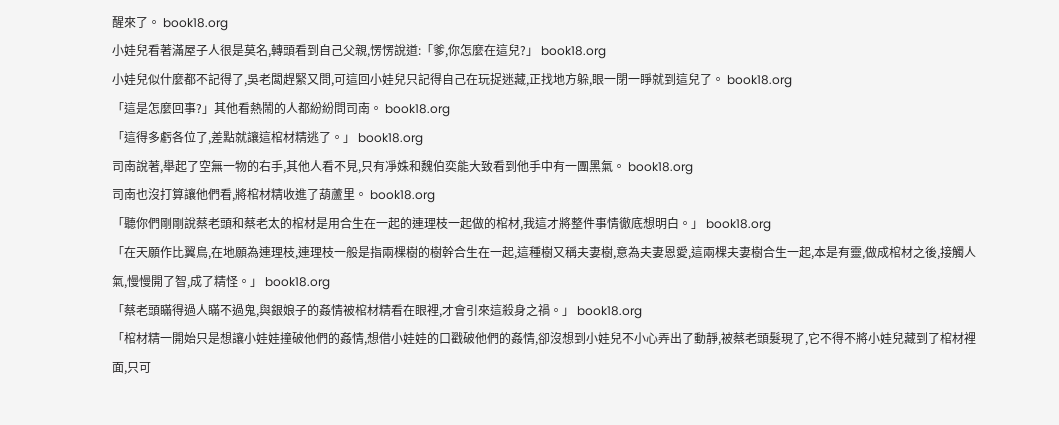醒來了。 book18.org
小娃兒看著滿屋子人很是莫名,轉頭看到自己父親,愣愣說道:「爹,你怎麼在這兒?」 book18.org
小娃兒似什麼都不記得了,吳老闆趕緊又問,可這回小娃兒只記得自己在玩捉迷藏,正找地方躲,眼一閉一睜就到這兒了。 book18.org
「這是怎麼回事?」其他看熱鬧的人都紛紛問司南。 book18.org
「這得多虧各位了,差點就讓這棺材精逃了。」 book18.org
司南說著,舉起了空無一物的右手,其他人看不見,只有凈姝和魏伯奕能大致看到他手中有一團黑氣。 book18.org
司南也沒打算讓他們看,將棺材精收進了葫蘆里。 book18.org
「聽你們剛剛說蔡老頭和蔡老太的棺材是用合生在一起的連理枝一起做的棺材,我這才將整件事情徹底想明白。」 book18.org
「在天願作比翼鳥,在地願為連理枝,連理枝一般是指兩棵樹的樹幹合生在一起,這種樹又稱夫妻樹,意為夫妻恩愛,這兩棵夫妻樹合生一起,本是有靈,做成棺材之後,接觸人氣,慢慢開了智,成了精怪。」 book18.org
「蔡老頭瞞得過人瞞不過鬼,與銀娘子的姦情被棺材精看在眼裡,才會引來這殺身之禍。」 book18.org
「棺材精一開始只是想讓小娃娃撞破他們的姦情,想借小娃娃的口戳破他們的姦情,卻沒想到小娃兒不小心弄出了動靜,被蔡老頭髮現了,它不得不將小娃兒藏到了棺材裡面,只可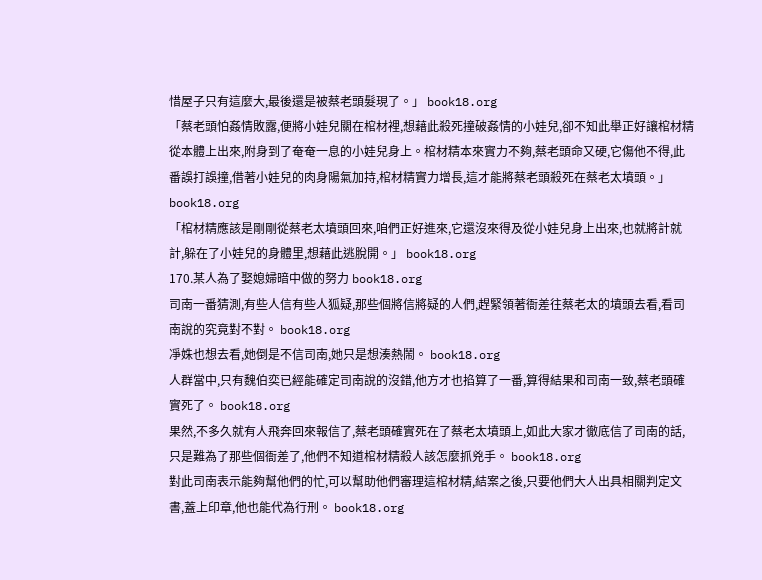惜屋子只有這麼大,最後還是被蔡老頭髮現了。」 book18.org
「蔡老頭怕姦情敗露,便將小娃兒關在棺材裡,想藉此殺死撞破姦情的小娃兒,卻不知此舉正好讓棺材精從本體上出來,附身到了奄奄一息的小娃兒身上。棺材精本來實力不夠,蔡老頭命又硬,它傷他不得,此番誤打誤撞,借著小娃兒的肉身陽氣加持,棺材精實力增長,這才能將蔡老頭殺死在蔡老太墳頭。」 book18.org
「棺材精應該是剛剛從蔡老太墳頭回來,咱們正好進來,它還沒來得及從小娃兒身上出來,也就將計就計,躲在了小娃兒的身體里,想藉此逃脫開。」 book18.org
170.某人為了娶媳婦暗中做的努力 book18.org
司南一番猜測,有些人信有些人狐疑,那些個將信將疑的人們,趕緊領著衙差往蔡老太的墳頭去看,看司南說的究竟對不對。 book18.org
凈姝也想去看,她倒是不信司南,她只是想湊熱鬧。 book18.org
人群當中,只有魏伯奕已經能確定司南說的沒錯,他方才也掐算了一番,算得結果和司南一致,蔡老頭確實死了。 book18.org
果然,不多久就有人飛奔回來報信了,蔡老頭確實死在了蔡老太墳頭上,如此大家才徹底信了司南的話,只是難為了那些個衙差了,他們不知道棺材精殺人該怎麼抓兇手。 book18.org
對此司南表示能夠幫他們的忙,可以幫助他們審理這棺材精,結案之後,只要他們大人出具相關判定文書,蓋上印章,他也能代為行刑。 book18.org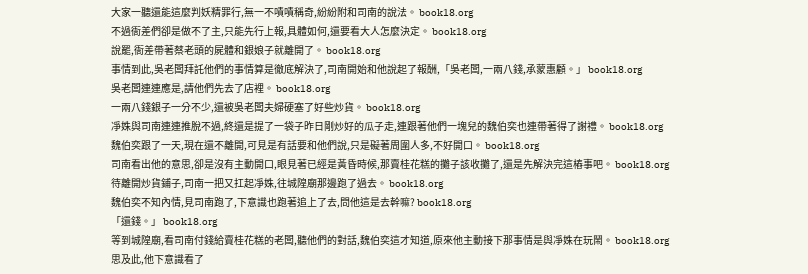大家一聽還能這麼判妖精罪行,無一不嘖嘖稱奇,紛紛附和司南的說法。 book18.org
不過衙差們卻是做不了主,只能先行上報,具體如何,還要看大人怎麼決定。 book18.org
說罷,衙差帶著蔡老頭的屍體和銀娘子就離開了。 book18.org
事情到此,吳老闆拜託他們的事情算是徹底解決了,司南開始和他說起了報酬,「吳老闆,一兩八錢,承蒙惠顧。」 book18.org
吳老闆連連應是,請他們先去了店裡。 book18.org
一兩八錢銀子一分不少,還被吳老闆夫婦硬塞了好些炒貨。 book18.org
凈姝與司南連連推脫不過,終還是提了一袋子昨日剛炒好的瓜子走,連跟著他們一塊兒的魏伯奕也連帶著得了謝禮。 book18.org
魏伯奕跟了一天,現在還不離開,可見是有話要和他們說,只是礙著周圍人多,不好開口。 book18.org
司南看出他的意思,卻是沒有主動開口,眼見著已經是黃昏時候,那賣桂花糕的攤子該收攤了,還是先解決完這樁事吧。 book18.org
待離開炒貨鋪子,司南一把又扛起凈姝,往城隍廟那邊跑了過去。 book18.org
魏伯奕不知內情,見司南跑了,下意識也跑著追上了去,問他這是去幹嘛? book18.org
「還錢。」 book18.org
等到城隍廟,看司南付錢給賣桂花糕的老闆,聽他們的對話,魏伯奕這才知道,原來他主動接下那事情是與凈姝在玩鬧。 book18.org
思及此,他下意識看了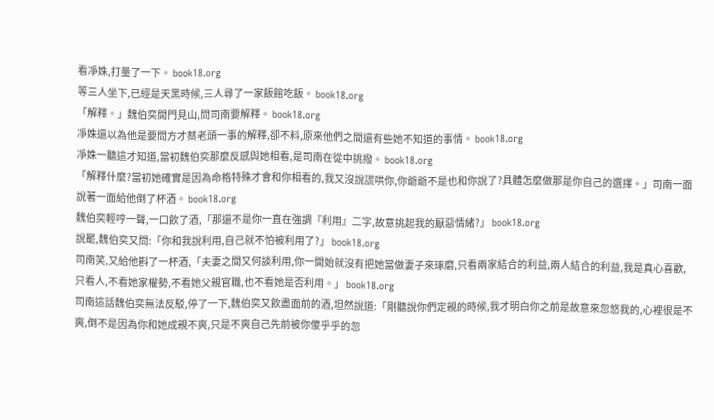看凈姝,打量了一下。 book18.org
等三人坐下,已經是天黑時候,三人尋了一家飯館吃飯。 book18.org
「解釋。」魏伯奕開門見山,問司南要解釋。 book18.org
凈姝還以為他是要問方才蔡老頭一事的解釋,卻不料,原來他們之間還有些她不知道的事情。 book18.org
凈姝一聽這才知道,當初魏伯奕那麼反感與她相看,是司南在從中挑撥。 book18.org
「解釋什麼?當初她確實是因為命格特殊才會和你相看的,我又沒說謊哄你,你爺爺不是也和你說了?具體怎麼做那是你自己的選擇。」司南一面說著一面給他倒了杯酒。 book18.org
魏伯奕輕哼一聲,一口飲了酒,「那還不是你一直在強調『利用』二字,故意挑起我的厭惡情緒?」 book18.org
說罷,魏伯奕又問:「你和我說利用,自己就不怕被利用了?」 book18.org
司南笑,又給他斟了一杯酒,「夫妻之間又何談利用,你一開始就沒有把她當做妻子來琢磨,只看兩家結合的利益,兩人結合的利益,我是真心喜歡,只看人,不看她家權勢,不看她父親官職,也不看她是否利用。」 book18.org
司南這話魏伯奕無法反駁,停了一下,魏伯奕又飲盡面前的酒,坦然說道:「剛聽說你們定親的時候,我才明白你之前是故意來忽悠我的,心裡很是不爽,倒不是因為你和她成親不爽,只是不爽自己先前被你傻乎乎的忽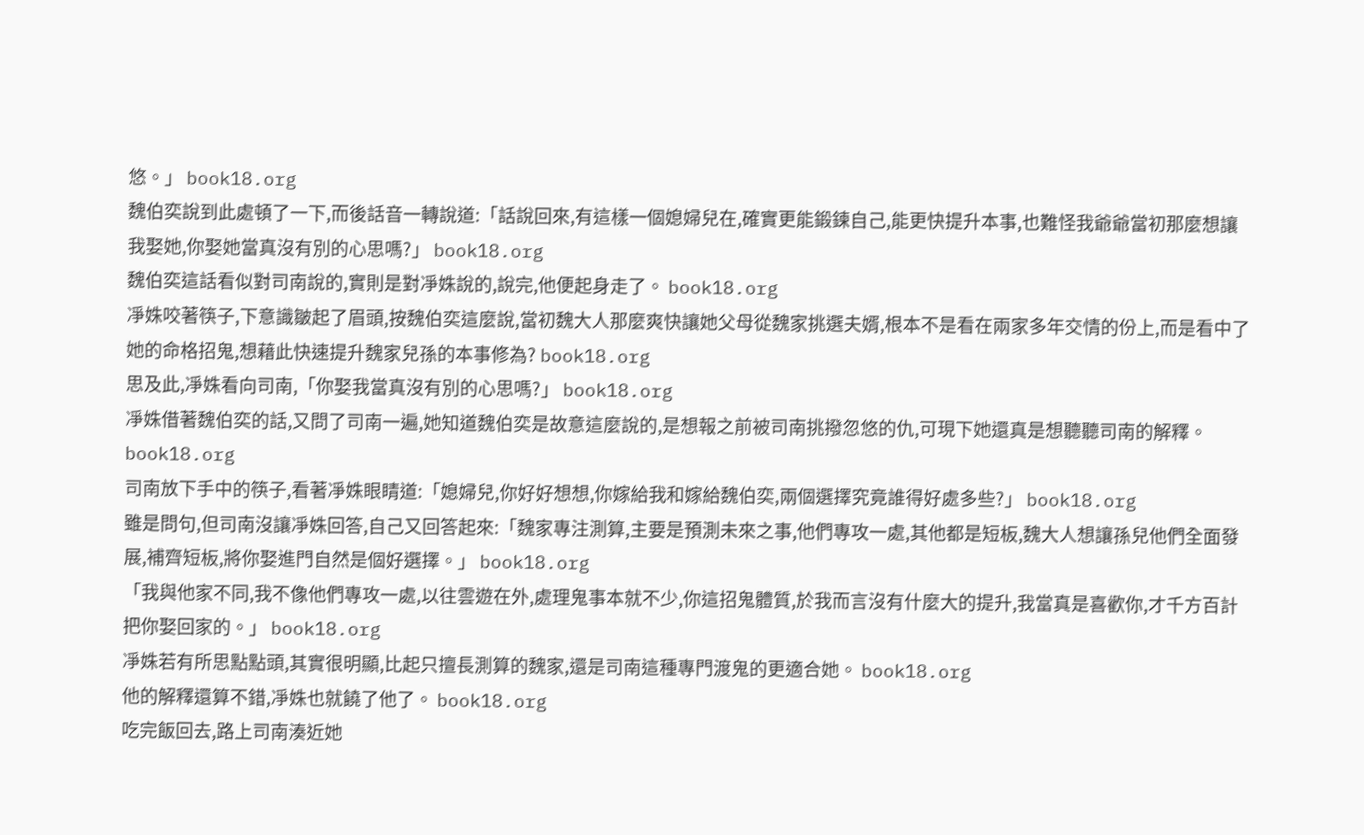悠。」 book18.org
魏伯奕說到此處頓了一下,而後話音一轉說道:「話說回來,有這樣一個媳婦兒在,確實更能鍛鍊自己,能更快提升本事,也難怪我爺爺當初那麼想讓我娶她,你娶她當真沒有別的心思嗎?」 book18.org
魏伯奕這話看似對司南說的,實則是對凈姝說的,說完,他便起身走了。 book18.org
凈姝咬著筷子,下意識皺起了眉頭,按魏伯奕這麼說,當初魏大人那麼爽快讓她父母從魏家挑選夫婿,根本不是看在兩家多年交情的份上,而是看中了她的命格招鬼,想藉此快速提升魏家兒孫的本事修為? book18.org
思及此,凈姝看向司南,「你娶我當真沒有別的心思嗎?」 book18.org
凈姝借著魏伯奕的話,又問了司南一遍,她知道魏伯奕是故意這麼說的,是想報之前被司南挑撥忽悠的仇,可現下她還真是想聽聽司南的解釋。 book18.org
司南放下手中的筷子,看著凈姝眼睛道:「媳婦兒,你好好想想,你嫁給我和嫁給魏伯奕,兩個選擇究竟誰得好處多些?」 book18.org
雖是問句,但司南沒讓凈姝回答,自己又回答起來:「魏家專注測算,主要是預測未來之事,他們專攻一處,其他都是短板,魏大人想讓孫兒他們全面發展,補齊短板,將你娶進門自然是個好選擇。」 book18.org
「我與他家不同,我不像他們專攻一處,以往雲遊在外,處理鬼事本就不少,你這招鬼體質,於我而言沒有什麼大的提升,我當真是喜歡你,才千方百計把你娶回家的。」 book18.org
凈姝若有所思點點頭,其實很明顯,比起只擅長測算的魏家,還是司南這種專門渡鬼的更適合她。 book18.org
他的解釋還算不錯,凈姝也就饒了他了。 book18.org
吃完飯回去,路上司南湊近她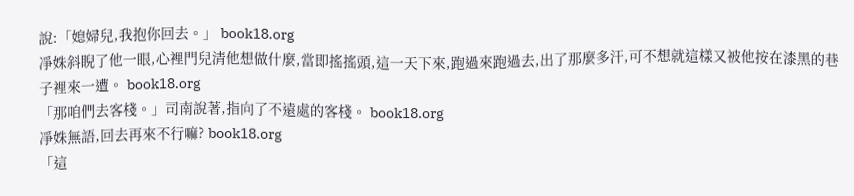說:「媳婦兒,我抱你回去。」 book18.org
凈姝斜睨了他一眼,心裡門兒清他想做什麼,當即搖搖頭,這一天下來,跑過來跑過去,出了那麼多汗,可不想就這樣又被他按在漆黑的巷子裡來一遭。 book18.org
「那咱們去客棧。」司南說著,指向了不遠處的客棧。 book18.org
凈姝無語,回去再來不行嘛? book18.org
「這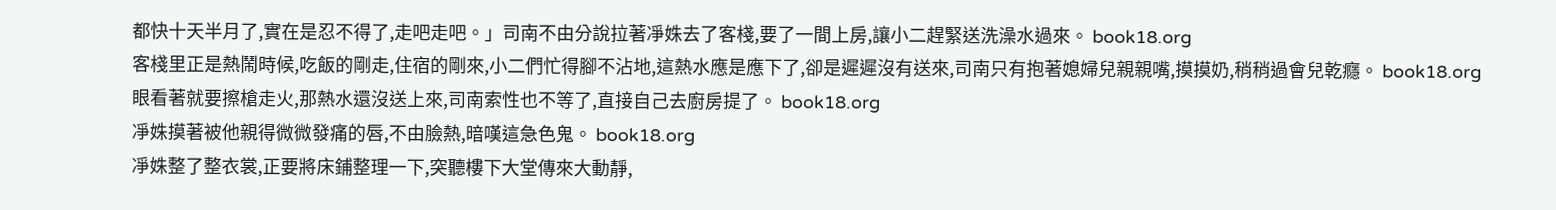都快十天半月了,實在是忍不得了,走吧走吧。」司南不由分說拉著凈姝去了客棧,要了一間上房,讓小二趕緊送洗澡水過來。 book18.org
客棧里正是熱鬧時候,吃飯的剛走,住宿的剛來,小二們忙得腳不沾地,這熱水應是應下了,卻是遲遲沒有送來,司南只有抱著媳婦兒親親嘴,摸摸奶,稍稍過會兒乾癮。 book18.org
眼看著就要擦槍走火,那熱水還沒送上來,司南索性也不等了,直接自己去廚房提了。 book18.org
凈姝摸著被他親得微微發痛的唇,不由臉熱,暗嘆這急色鬼。 book18.org
凈姝整了整衣裳,正要將床鋪整理一下,突聽樓下大堂傳來大動靜,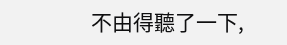不由得聽了一下,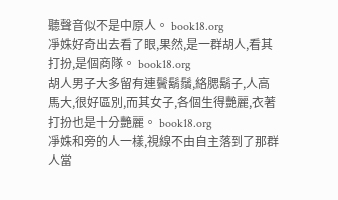聽聲音似不是中原人。 book18.org
凈姝好奇出去看了眼,果然,是一群胡人,看其打扮,是個商隊。 book18.org
胡人男子大多留有連鬢鬍鬚,絡腮鬍子,人高馬大,很好區別,而其女子,各個生得艷麗,衣著打扮也是十分艷麗。 book18.org
凈姝和旁的人一樣,視線不由自主落到了那群人當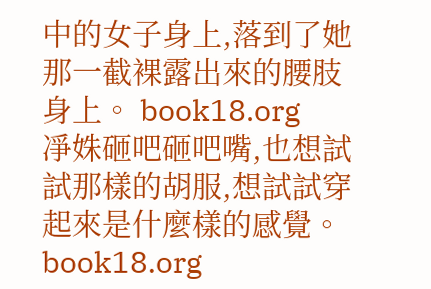中的女子身上,落到了她那一截裸露出來的腰肢身上。 book18.org
凈姝砸吧砸吧嘴,也想試試那樣的胡服,想試試穿起來是什麼樣的感覺。book18.org